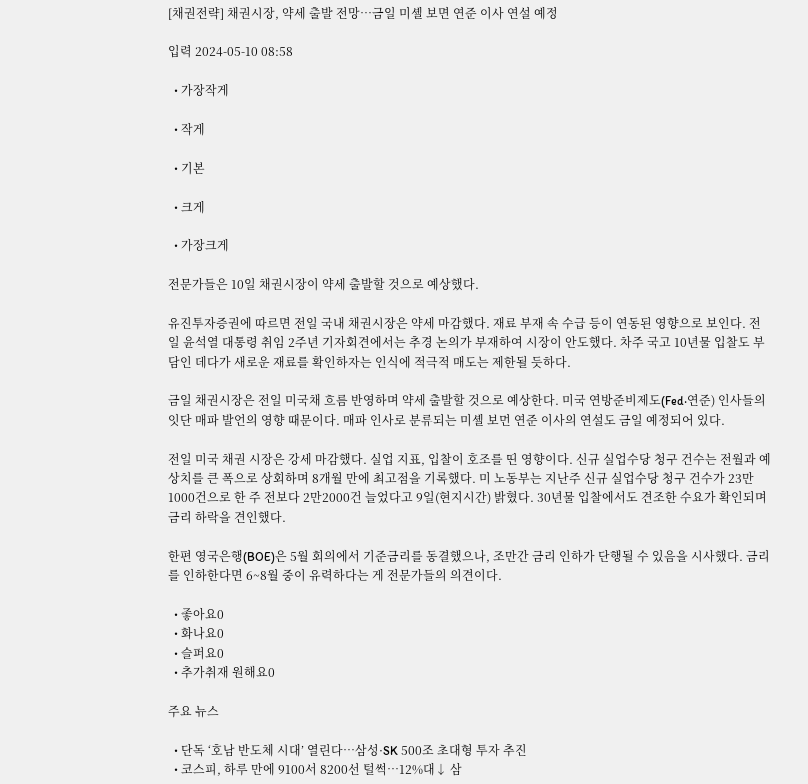[채권전략] 채권시장, 약세 출발 전망…금일 미셸 보면 연준 이사 연설 예정

입력 2024-05-10 08:58

  • 가장작게

  • 작게

  • 기본

  • 크게

  • 가장크게

전문가들은 10일 채권시장이 약세 출발할 것으로 예상했다.

유진투자증권에 따르면 전일 국내 채권시장은 약세 마감했다. 재료 부재 속 수급 등이 연동된 영향으로 보인다. 전일 윤석열 대통령 취임 2주년 기자회견에서는 추경 논의가 부재하여 시장이 안도했다. 차주 국고 10년물 입찰도 부담인 데다가 새로운 재료를 확인하자는 인식에 적극적 매도는 제한될 듯하다.

금일 채권시장은 전일 미국채 흐름 반영하며 약세 출발할 것으로 예상한다. 미국 연방준비제도(Fed‧연준) 인사들의 잇단 매파 발언의 영향 때문이다. 매파 인사로 분류되는 미셸 보먼 연준 이사의 연설도 금일 예정되어 있다.

전일 미국 채권 시장은 강세 마감했다. 실업 지표, 입찰이 호조를 띤 영향이다. 신규 실업수당 청구 건수는 전월과 예상치를 큰 폭으로 상회하며 8개월 만에 최고점을 기록했다. 미 노동부는 지난주 신규 실업수당 청구 건수가 23만1000건으로 한 주 전보다 2만2000건 늘었다고 9일(현지시간) 밝혔다. 30년물 입찰에서도 견조한 수요가 확인되며 금리 하락을 견인했다.

한편 영국은행(BOE)은 5월 회의에서 기준금리를 동결했으나, 조만간 금리 인하가 단행될 수 있음을 시사했다. 금리를 인하한다면 6~8월 중이 유력하다는 게 전문가들의 의견이다.

  • 좋아요0
  • 화나요0
  • 슬퍼요0
  • 추가취재 원해요0

주요 뉴스

  • 단독 ‘호남 반도체 시대’ 열린다…삼성·SK 500조 초대형 투자 추진
  • 코스피, 하루 만에 9100서 8200선 털썩⋯12%대↓ 삼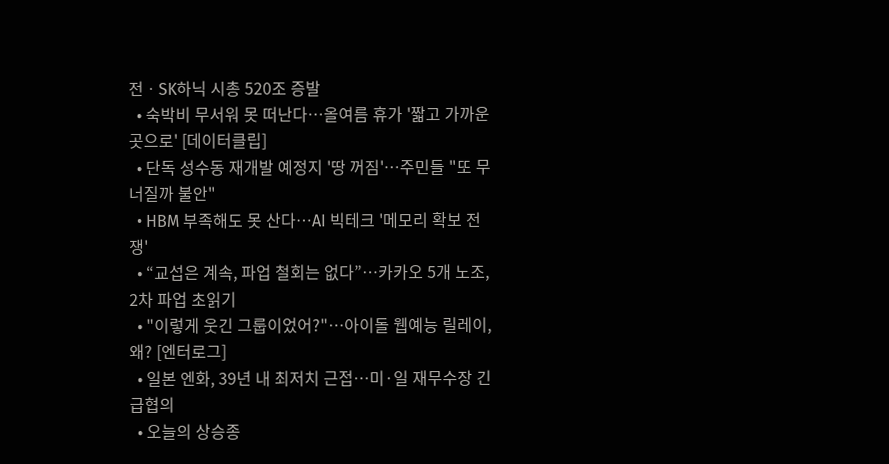전ㆍSK하닉 시총 520조 증발
  • 숙박비 무서워 못 떠난다…올여름 휴가 '짧고 가까운 곳으로' [데이터클립]
  • 단독 성수동 재개발 예정지 '땅 꺼짐'⋯주민들 "또 무너질까 불안"
  • HBM 부족해도 못 산다…AI 빅테크 '메모리 확보 전쟁'
  • “교섭은 계속, 파업 철회는 없다”…카카오 5개 노조, 2차 파업 초읽기
  • "이렇게 웃긴 그룹이었어?"⋯아이돌 웹예능 릴레이, 왜? [엔터로그]
  • 일본 엔화, 39년 내 최저치 근접…미·일 재무수장 긴급협의
  • 오늘의 상승종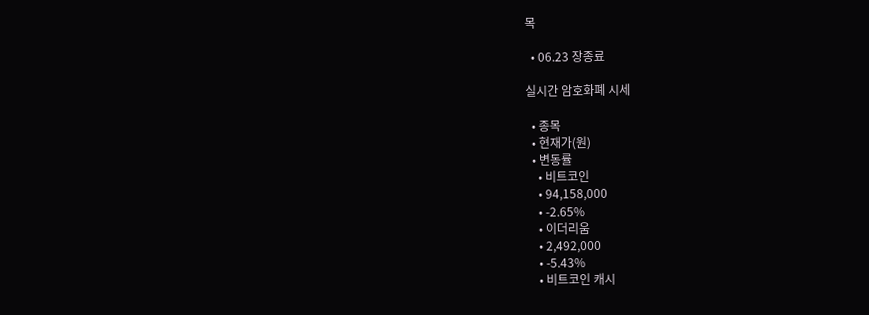목

  • 06.23 장종료

실시간 암호화폐 시세

  • 종목
  • 현재가(원)
  • 변동률
    • 비트코인
    • 94,158,000
    • -2.65%
    • 이더리움
    • 2,492,000
    • -5.43%
    • 비트코인 캐시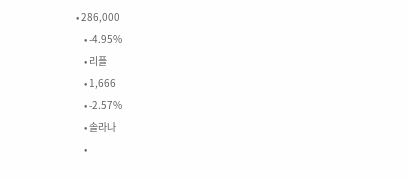• 286,000
    • -4.95%
    • 리플
    • 1,666
    • -2.57%
    • 솔라나
    •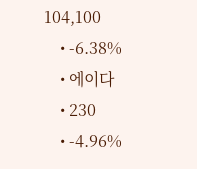104,100
    • -6.38%
    • 에이다
    • 230
    • -4.96%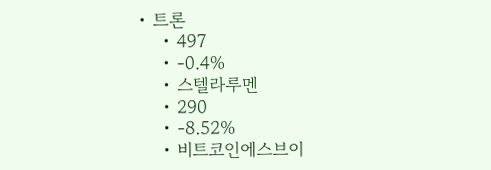• 트론
    • 497
    • -0.4%
    • 스텔라루멘
    • 290
    • -8.52%
    • 비트코인에스브이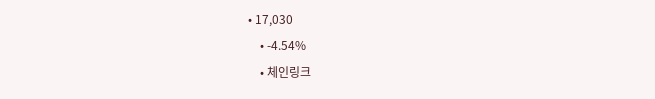• 17,030
    • -4.54%
    • 체인링크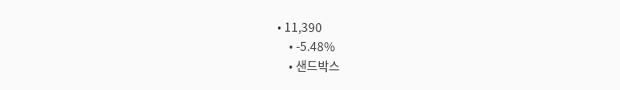• 11,390
    • -5.48%
    • 샌드박스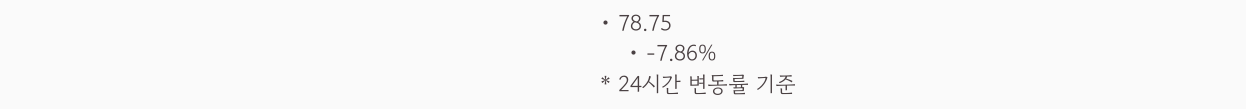• 78.75
    • -7.86%
* 24시간 변동률 기준